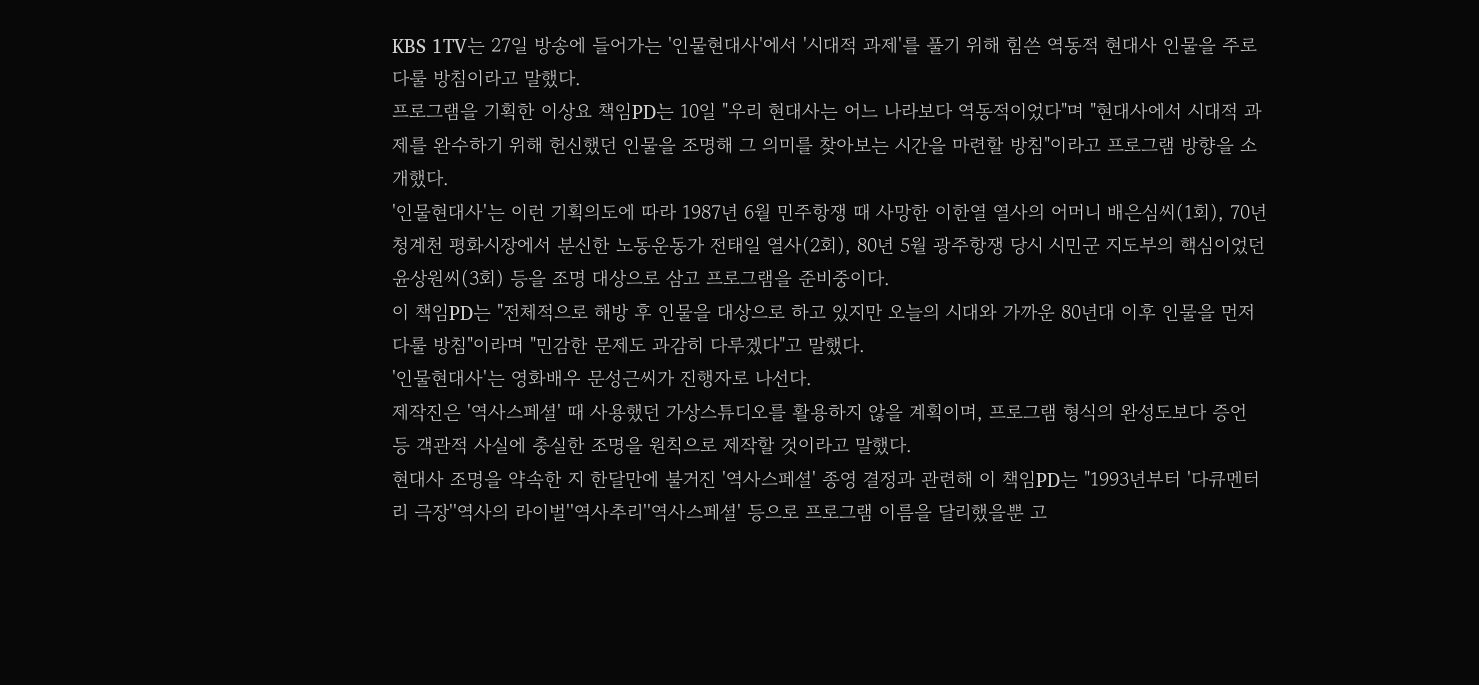KBS 1TV는 27일 방송에 들어가는 '인물현대사'에서 '시대적 과제'를 풀기 위해 힘쓴 역동적 현대사 인물을 주로 다룰 방침이라고 말했다.
프로그램을 기획한 이상요 책임PD는 10일 "우리 현대사는 어느 나라보다 역동적이었다"며 "현대사에서 시대적 과제를 완수하기 위해 헌신했던 인물을 조명해 그 의미를 찾아보는 시간을 마련할 방침"이라고 프로그램 방향을 소개했다.
'인물현대사'는 이런 기획의도에 따라 1987년 6월 민주항쟁 때 사망한 이한열 열사의 어머니 배은심씨(1회), 70년 청계천 평화시장에서 분신한 노동운동가 전태일 열사(2회), 80년 5월 광주항쟁 당시 시민군 지도부의 핵심이었던 윤상원씨(3회) 등을 조명 대상으로 삼고 프로그램을 준비중이다.
이 책임PD는 "전체적으로 해방 후 인물을 대상으로 하고 있지만 오늘의 시대와 가까운 80년대 이후 인물을 먼저 다룰 방침"이라며 "민감한 문제도 과감히 다루겠다"고 말했다.
'인물현대사'는 영화배우 문성근씨가 진행자로 나선다.
제작진은 '역사스페셜' 때 사용했던 가상스튜디오를 활용하지 않을 계획이며, 프로그램 형식의 완성도보다 증언 등 객관적 사실에 충실한 조명을 원칙으로 제작할 것이라고 말했다.
현대사 조명을 약속한 지 한달만에 불거진 '역사스페셜' 종영 결정과 관련해 이 책임PD는 "1993년부터 '다큐멘터리 극장''역사의 라이벌''역사추리''역사스페셜' 등으로 프로그램 이름을 달리했을뿐 고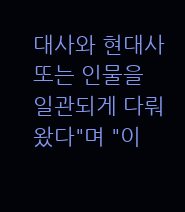대사와 현대사 또는 인물을 일관되게 다뤄왔다"며 "이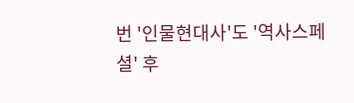번 '인물현대사'도 '역사스페셜' 후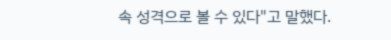속 성격으로 볼 수 있다"고 말했다.